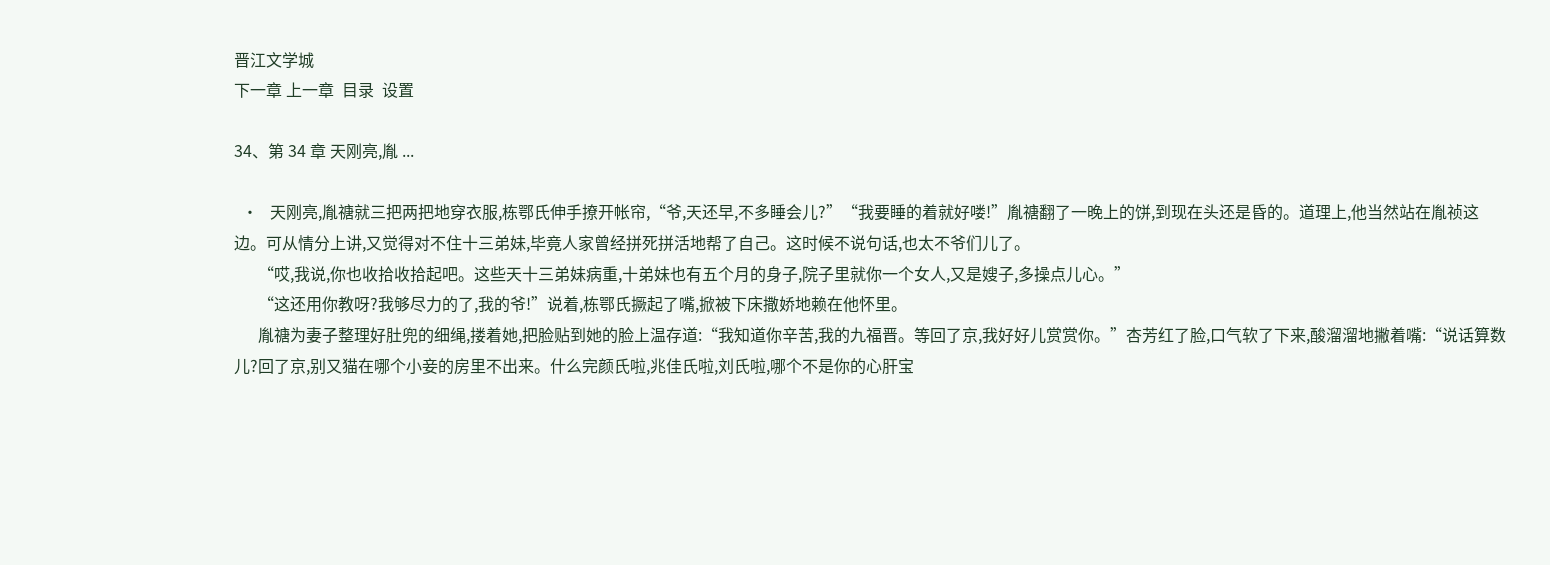晋江文学城
下一章 上一章  目录  设置

34、第 34 章 天刚亮,胤 ...

  •   天刚亮,胤禟就三把两把地穿衣服,栋鄂氏伸手撩开帐帘,“爷,天还早,不多睡会儿?”“我要睡的着就好喽!”胤禟翻了一晚上的饼,到现在头还是昏的。道理上,他当然站在胤祯这边。可从情分上讲,又觉得对不住十三弟妹,毕竟人家曾经拼死拼活地帮了自己。这时候不说句话,也太不爷们儿了。
      “哎,我说,你也收拾收拾起吧。这些天十三弟妹病重,十弟妹也有五个月的身子,院子里就你一个女人,又是嫂子,多操点儿心。”
      “这还用你教呀?我够尽力的了,我的爷!”说着,栋鄂氏撅起了嘴,掀被下床撒娇地赖在他怀里。
      胤禟为妻子整理好肚兜的细绳,搂着她,把脸贴到她的脸上温存道:“我知道你辛苦,我的九福晋。等回了京,我好好儿赏赏你。”杏芳红了脸,口气软了下来,酸溜溜地撇着嘴:“说话算数儿?回了京,别又猫在哪个小妾的房里不出来。什么完颜氏啦,兆佳氏啦,刘氏啦,哪个不是你的心肝宝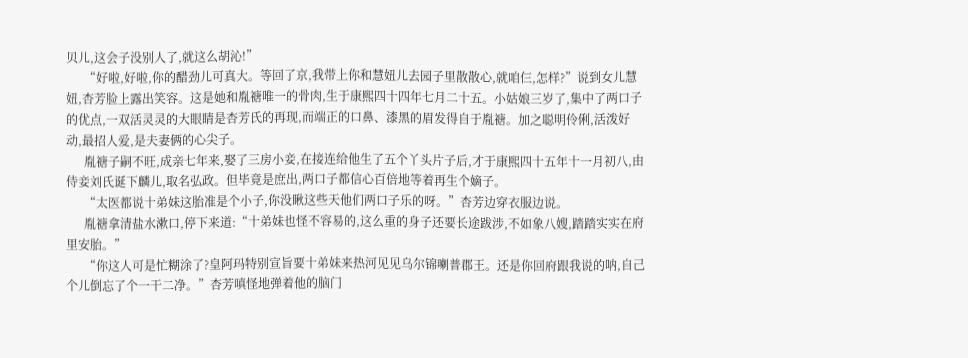贝儿,这会子没别人了,就这么胡沁!”
      “好啦,好啦,你的醋劲儿可真大。等回了京,我带上你和慧妞儿去园子里散散心,就咱仨,怎样?”说到女儿慧妞,杏芳脸上露出笑容。这是她和胤禟唯一的骨肉,生于康熙四十四年七月二十五。小姑娘三岁了,集中了两口子的优点,一双活灵灵的大眼睛是杏芳氏的再现,而端正的口鼻、漆黑的眉发得自于胤禟。加之聪明伶俐,活泼好动,最招人爱,是夫妻俩的心尖子。
      胤禟子嗣不旺,成亲七年来,娶了三房小妾,在接连给他生了五个丫头片子后,才于康熙四十五年十一月初八,由侍妾刘氏诞下麟儿,取名弘政。但毕竟是庶出,两口子都信心百倍地等着再生个嫡子。
      “太医都说十弟妹这胎准是个小子,你没瞅这些天他们两口子乐的呀。”杏芳边穿衣服边说。
      胤禟拿清盐水漱口,停下来道:“十弟妹也怪不容易的,这么重的身子还要长途跋涉,不如象八嫂,踏踏实实在府里安胎。”
      “你这人可是忙糊涂了?皇阿玛特别宣旨要十弟妹来热河见见乌尔锦喇普郡王。还是你回府跟我说的呐,自己个儿倒忘了个一干二净。”杏芳嗔怪地弹着他的脑门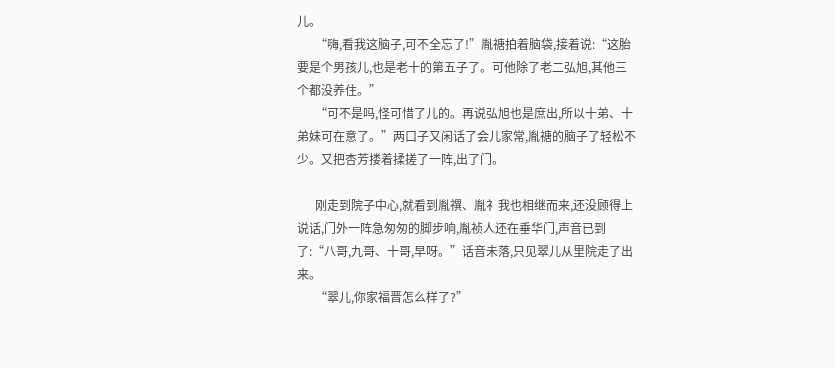儿。
      “嗨,看我这脑子,可不全忘了!”胤禟拍着脑袋,接着说:“这胎要是个男孩儿,也是老十的第五子了。可他除了老二弘旭,其他三个都没养住。”
      “可不是吗,怪可惜了儿的。再说弘旭也是庶出,所以十弟、十弟妹可在意了。”两口子又闲话了会儿家常,胤禟的脑子了轻松不少。又把杏芳搂着揉搓了一阵,出了门。

      刚走到院子中心,就看到胤禩、胤礻我也相继而来,还没顾得上说话,门外一阵急匆匆的脚步响,胤祯人还在垂华门,声音已到了:“八哥,九哥、十哥,早呀。”话音未落,只见翠儿从里院走了出来。
      “翠儿,你家福晋怎么样了?”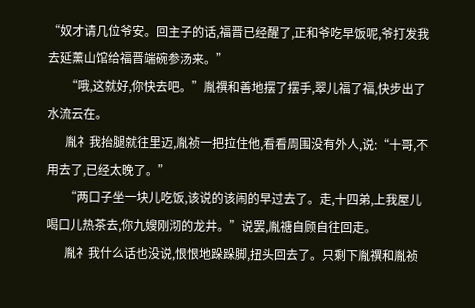“奴才请几位爷安。回主子的话,福晋已经醒了,正和爷吃早饭呢,爷打发我去延薰山馆给福晋端碗参汤来。”
      “哦,这就好,你快去吧。”胤禩和善地摆了摆手,翠儿福了福,快步出了水流云在。
      胤礻我抬腿就往里迈,胤祯一把拉住他,看看周围没有外人,说:“十哥,不用去了,已经太晚了。”
      “两口子坐一块儿吃饭,该说的该闹的早过去了。走,十四弟,上我屋儿喝口儿热茶去,你九嫂刚沏的龙井。”说罢,胤禟自顾自往回走。
      胤礻我什么话也没说,恨恨地跺跺脚,扭头回去了。只剩下胤禩和胤祯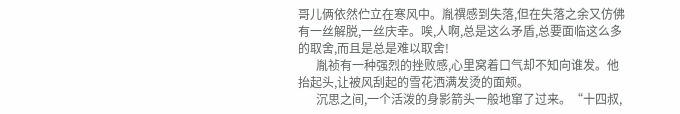哥儿俩依然伫立在寒风中。胤禩感到失落,但在失落之余又仿佛有一丝解脱,一丝庆幸。唉,人啊,总是这么矛盾,总要面临这么多的取舍,而且是总是难以取舍!
      胤祯有一种强烈的挫败感,心里窝着口气却不知向谁发。他抬起头,让被风刮起的雪花洒满发烫的面颊。
      沉思之间,一个活泼的身影箭头一般地窜了过来。“十四叔,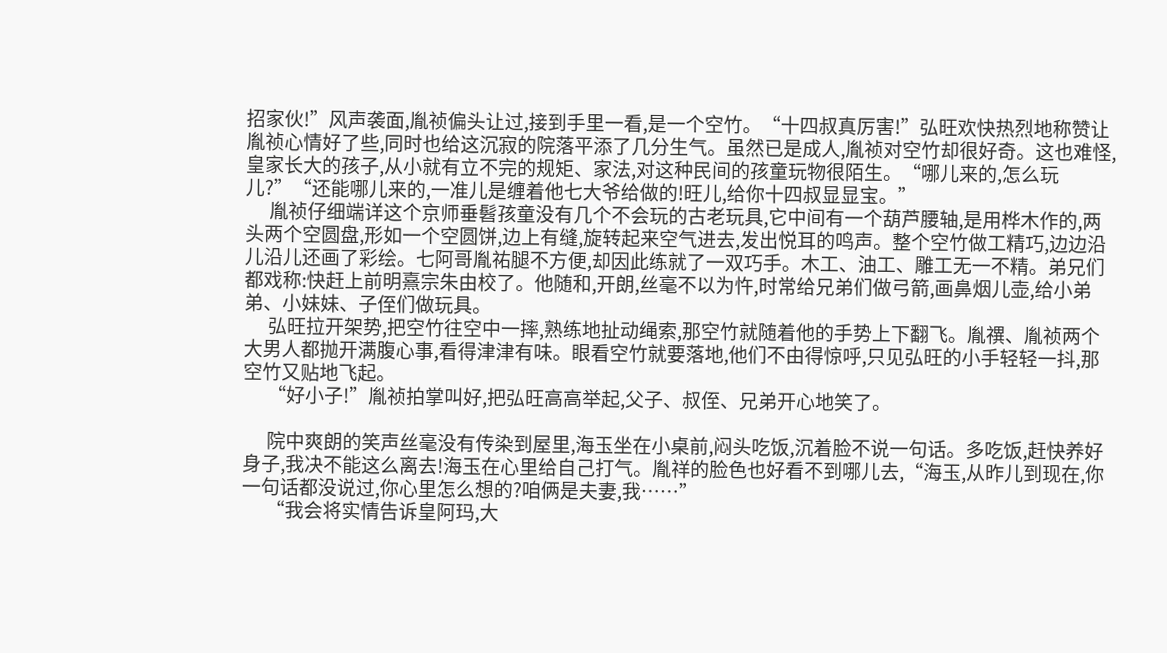招家伙!”风声袭面,胤祯偏头让过,接到手里一看,是一个空竹。“十四叔真厉害!”弘旺欢快热烈地称赞让胤祯心情好了些,同时也给这沉寂的院落平添了几分生气。虽然已是成人,胤祯对空竹却很好奇。这也难怪,皇家长大的孩子,从小就有立不完的规矩、家法,对这种民间的孩童玩物很陌生。“哪儿来的,怎么玩儿?”“还能哪儿来的,一准儿是缠着他七大爷给做的!旺儿,给你十四叔显显宝。”
      胤祯仔细端详这个京师垂髫孩童没有几个不会玩的古老玩具,它中间有一个葫芦腰轴,是用桦木作的,两头两个空圆盘,形如一个空圆饼,边上有缝,旋转起来空气进去,发出悦耳的鸣声。整个空竹做工精巧,边边沿儿沿儿还画了彩绘。七阿哥胤祐腿不方便,却因此练就了一双巧手。木工、油工、雕工无一不精。弟兄们都戏称:快赶上前明熹宗朱由校了。他随和,开朗,丝毫不以为忤,时常给兄弟们做弓箭,画鼻烟儿壶,给小弟弟、小妹妹、子侄们做玩具。
      弘旺拉开架势,把空竹往空中一摔,熟练地扯动绳索,那空竹就随着他的手势上下翻飞。胤禩、胤祯两个大男人都抛开满腹心事,看得津津有味。眼看空竹就要落地,他们不由得惊呼,只见弘旺的小手轻轻一抖,那空竹又贴地飞起。
      “好小子!”胤祯拍掌叫好,把弘旺高高举起,父子、叔侄、兄弟开心地笑了。

      院中爽朗的笑声丝毫没有传染到屋里,海玉坐在小桌前,闷头吃饭,沉着脸不说一句话。多吃饭,赶快养好身子,我决不能这么离去!海玉在心里给自己打气。胤祥的脸色也好看不到哪儿去,“海玉,从昨儿到现在,你一句话都没说过,你心里怎么想的?咱俩是夫妻,我……”
      “我会将实情告诉皇阿玛,大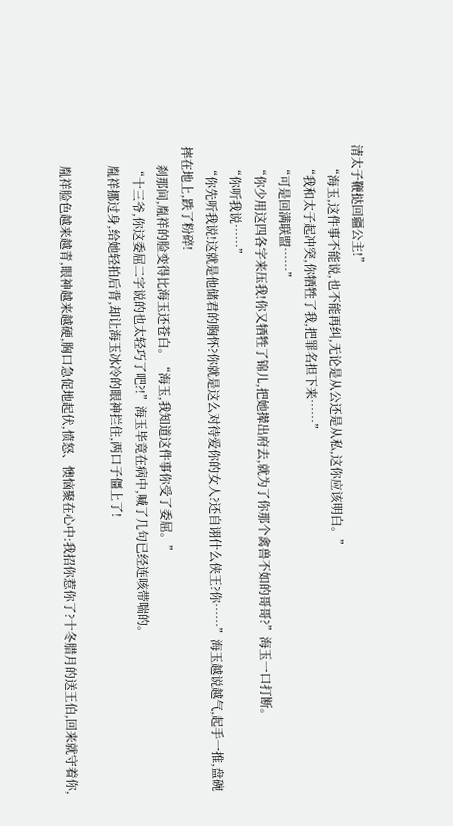清太子鞭挞回疆公主!”
      “海玉,这件事不能说,也不能再纠,无论是从公还是从私,这你应该明白。”
      “我和太子起冲突,你牺牲了我,把罪名担下来……”
      “可是回满联盟……”
      “你少用这四各字来压我!你又牺牲了锦儿,把她撵出府去,就为了你那个禽兽不如的哥哥?”海玉一口打断。
      “你听我说……”
      “你先听我说!这就是他储君的胸怀?你就是这么对待爱你的女人?还自诩什么侠王?你……”海玉越说越气,起手一推,盘碗摔在地上,跌了粉碎!
      刹那间,胤祥的脸变得比海玉还苍白。“海玉,我知道这件事你受了委屈。”
      “十三爷,你这委屈二字说的也太轻巧了吧?!”海玉毕竟在病中,喊了几句已经连咳带喘的。
      胤祥挪过身,给她轻拍后背,却让海玉冰冷的眼神拦住,两口子僵上了!

      胤祥脸色越来越青,眼神越来越硬,胸口急促地起伏,愤怒、懊恼聚在心中:我招你惹你了?十冬腊月的送王伯,回来就守着你,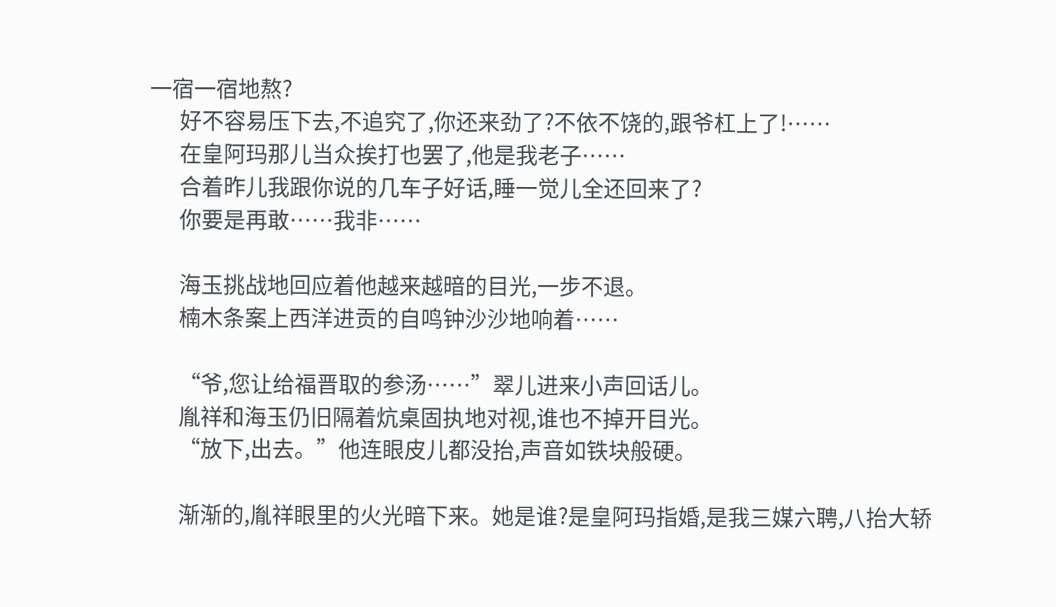一宿一宿地熬?
      好不容易压下去,不追究了,你还来劲了?不依不饶的,跟爷杠上了!……
      在皇阿玛那儿当众挨打也罢了,他是我老子……
      合着昨儿我跟你说的几车子好话,睡一觉儿全还回来了?
      你要是再敢……我非……

      海玉挑战地回应着他越来越暗的目光,一步不退。
      楠木条案上西洋进贡的自鸣钟沙沙地响着……

      “爷,您让给福晋取的参汤……”翠儿进来小声回话儿。
      胤祥和海玉仍旧隔着炕桌固执地对视,谁也不掉开目光。
      “放下,出去。”他连眼皮儿都没抬,声音如铁块般硬。

      渐渐的,胤祥眼里的火光暗下来。她是谁?是皇阿玛指婚,是我三媒六聘,八抬大轿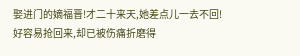娶进门的嫡福晋!才二十来天,她差点儿一去不回!好容易抢回来,却已被伤痛折磨得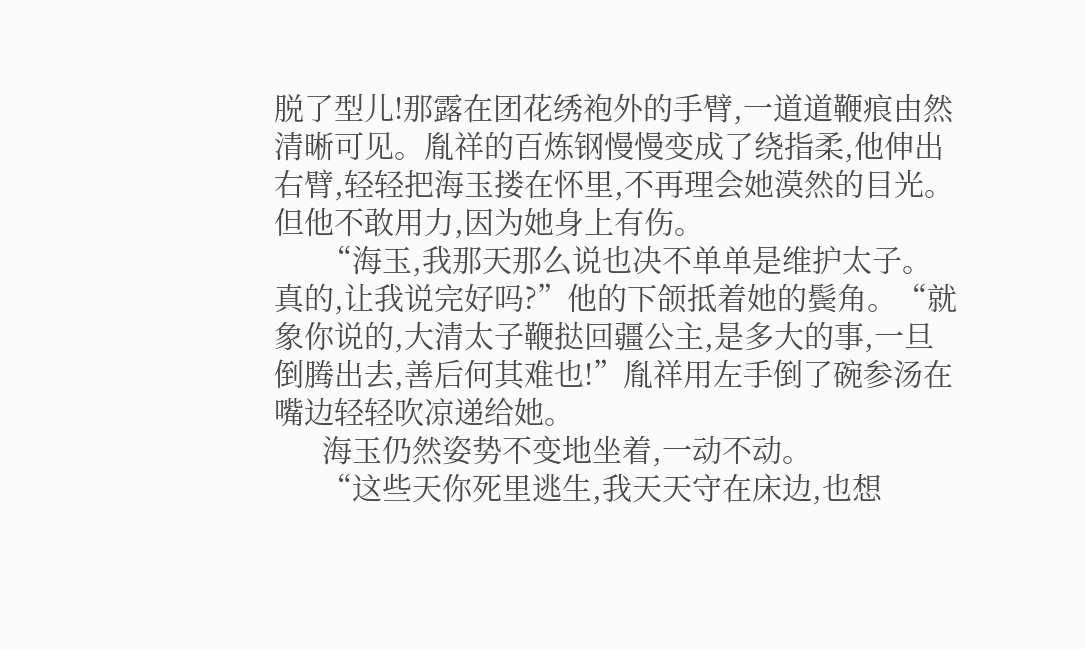脱了型儿!那露在团花绣袍外的手臂,一道道鞭痕由然清晰可见。胤祥的百炼钢慢慢变成了绕指柔,他伸出右臂,轻轻把海玉搂在怀里,不再理会她漠然的目光。但他不敢用力,因为她身上有伤。
      “海玉,我那天那么说也决不单单是维护太子。真的,让我说完好吗?”他的下颌抵着她的鬓角。“就象你说的,大清太子鞭挞回疆公主,是多大的事,一旦倒腾出去,善后何其难也!”胤祥用左手倒了碗参汤在嘴边轻轻吹凉递给她。
      海玉仍然姿势不变地坐着,一动不动。
      “这些天你死里逃生,我天天守在床边,也想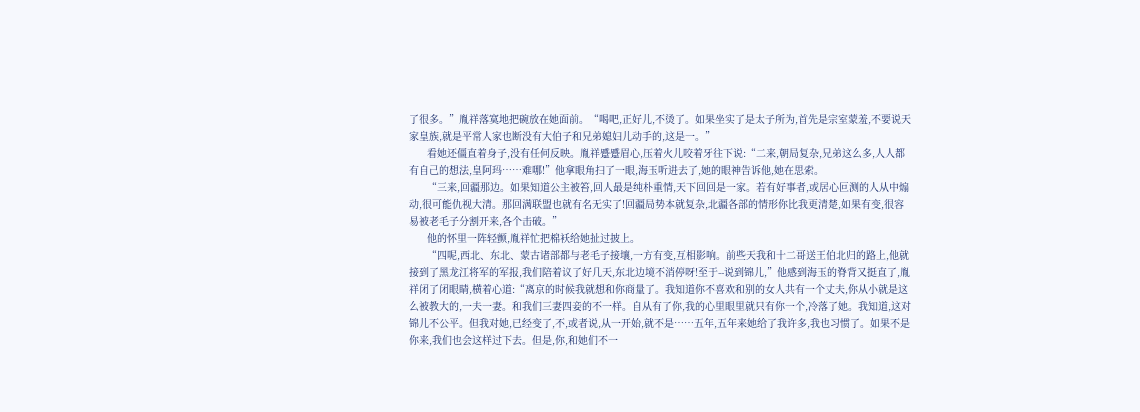了很多。”胤祥落寞地把碗放在她面前。“喝吧,正好儿,不烫了。如果坐实了是太子所为,首先是宗室蒙羞,不要说天家皇族,就是平常人家也断没有大伯子和兄弟媳妇儿动手的,这是一。”
      看她还僵直着身子,没有任何反映。胤祥蹙蹙眉心,压着火儿咬着牙往下说:“二来,朝局复杂,兄弟这么多,人人都有自己的想法,皇阿玛……难哪!”他拿眼角扫了一眼,海玉听进去了,她的眼神告诉他,她在思索。
      “三来,回疆那边。如果知道公主被笞,回人最是纯朴重情,天下回回是一家。若有好事者,或居心叵测的人从中煽动,很可能仇视大清。那回满联盟也就有名无实了!回疆局势本就复杂,北疆各部的情形你比我更清楚,如果有变,很容易被老毛子分割开来,各个击破。”
      他的怀里一阵轻颤,胤祥忙把棉袄给她扯过披上。
      “四呢,西北、东北、蒙古诸部都与老毛子接壤,一方有变,互相影响。前些天我和十二哥送王伯北归的路上,他就接到了黑龙江将军的军报,我们陪着议了好几天,东北边境不消停呀!至于--说到锦儿,”他感到海玉的脊背又挺直了,胤祥闭了闭眼睛,横着心道:“离京的时候我就想和你商量了。我知道你不喜欢和别的女人共有一个丈夫,你从小就是这么被教大的,一夫一妻。和我们三妻四妾的不一样。自从有了你,我的心里眼里就只有你一个,冷落了她。我知道,这对锦儿不公平。但我对她,已经变了,不,或者说,从一开始,就不是……五年,五年来她给了我许多,我也习惯了。如果不是你来,我们也会这样过下去。但是,你,和她们不一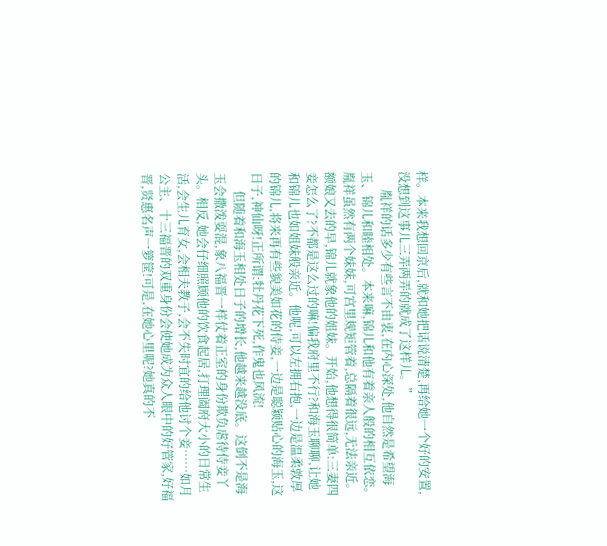样。本来我想回京后,就和她把话说清楚,再给她一个好的安置,没想到这事儿三弄两弄的就成了这样儿。”
      胤祥的话多少有些言不由衷,在内心深处,他自然是希望海玉、锦儿和睦相处。本来嘛,锦儿和他有着亲人般的相互依恋。胤祥虽然有两个妹妹,可宫里规矩管着,总隔着很远,无法亲近。额娘又去的早,锦儿就象他的姐妹。开始,他想得很简单:三妻四妾怎么了?不都是这么过的嘛!偏我府里不行?和海玉聊聊,让她和锦儿也如姐妹般亲近。他呢,可以左拥右抱,一边是温柔敦厚的锦儿,将来再有些貌美如花的侍妾,一边是聪颖贴心的海玉,这日子,神仙呀!正所谓:牡丹花下死,作鬼也风流!
      但随着和海玉相处日子的增长,他越来越没底。这倒不是海玉会撒泼耍混,象八福晋一样仗着正室的身份欺负虐待侍妾丫头。相反,她会仔细照顾他的饮食起居,打理阖府大小的日常生活,会生儿育女,会相夫教子,会不失时宜的给他讨个妾……如月公主、十三福晋的双重身份会使她成为众人眼中的好管家,好福晋,贤惠名声一箩筐!可是,在她心里呢?她真的不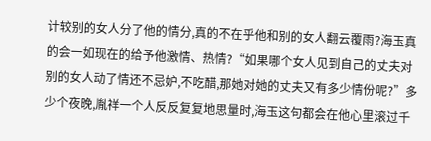计较别的女人分了他的情分,真的不在乎他和别的女人翻云覆雨?海玉真的会一如现在的给予他激情、热情?“如果哪个女人见到自己的丈夫对别的女人动了情还不忌妒,不吃醋,那她对她的丈夫又有多少情份呢?”多少个夜晚,胤祥一个人反反复复地思量时,海玉这句都会在他心里滚过千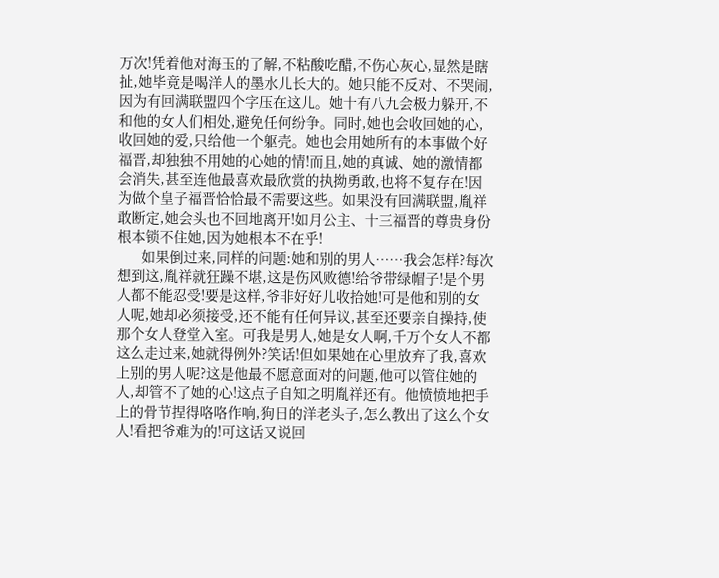万次!凭着他对海玉的了解,不粘酸吃醋,不伤心灰心,显然是瞎扯,她毕竟是喝洋人的墨水儿长大的。她只能不反对、不哭闹,因为有回满联盟四个字压在这儿。她十有八九会极力躲开,不和他的女人们相处,避免任何纷争。同时,她也会收回她的心,收回她的爱,只给他一个躯壳。她也会用她所有的本事做个好福晋,却独独不用她的心她的情!而且,她的真诚、她的激情都会消失,甚至连他最喜欢最欣赏的执拗勇敢,也将不复存在!因为做个皇子福晋恰恰最不需要这些。如果没有回满联盟,胤祥敢断定,她会头也不回地离开!如月公主、十三福晋的尊贵身份根本锁不住她,因为她根本不在乎!
      如果倒过来,同样的问题:她和别的男人……我会怎样?每次想到这,胤祥就狂躁不堪,这是伤风败德!给爷带绿帽子!是个男人都不能忍受!要是这样,爷非好好儿收拾她!可是他和别的女人呢,她却必须接受,还不能有任何异议,甚至还要亲自操持,使那个女人登堂入室。可我是男人,她是女人啊,千万个女人不都这么走过来,她就得例外?笑话!但如果她在心里放弃了我,喜欢上别的男人呢?这是他最不愿意面对的问题,他可以管住她的人,却管不了她的心!这点子自知之明胤祥还有。他愤愤地把手上的骨节捏得咯咯作响,狗日的洋老头子,怎么教出了这么个女人!看把爷难为的!可这话又说回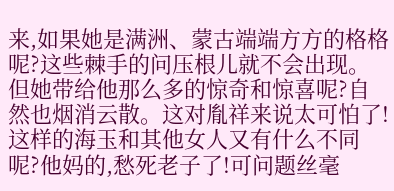来,如果她是满洲、蒙古端端方方的格格呢?这些棘手的问压根儿就不会出现。但她带给他那么多的惊奇和惊喜呢?自然也烟消云散。这对胤祥来说太可怕了!这样的海玉和其他女人又有什么不同呢?他妈的,愁死老子了!可问题丝毫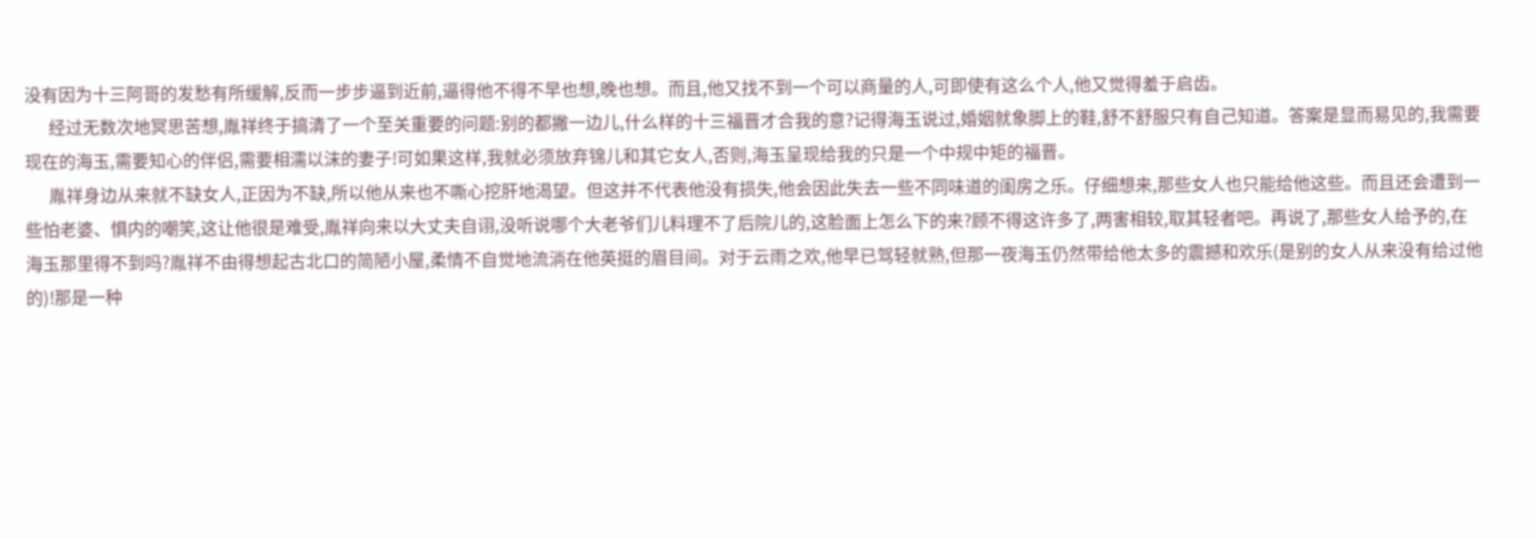没有因为十三阿哥的发愁有所缓解,反而一步步逼到近前,逼得他不得不早也想,晚也想。而且,他又找不到一个可以商量的人,可即使有这么个人,他又觉得羞于启齿。
      经过无数次地冥思苦想,胤祥终于搞清了一个至关重要的问题:别的都撇一边儿,什么样的十三福晋才合我的意?记得海玉说过,婚姻就象脚上的鞋,舒不舒服只有自己知道。答案是显而易见的,我需要现在的海玉,需要知心的伴侣,需要相濡以沫的妻子!可如果这样,我就必须放弃锦儿和其它女人,否则,海玉呈现给我的只是一个中规中矩的福晋。
      胤祥身边从来就不缺女人,正因为不缺,所以他从来也不嘶心挖肝地渴望。但这并不代表他没有损失,他会因此失去一些不同味道的闺房之乐。仔细想来,那些女人也只能给他这些。而且还会遭到一些怕老婆、惧内的嘲笑,这让他很是难受,胤祥向来以大丈夫自诩,没听说哪个大老爷们儿料理不了后院儿的,这脸面上怎么下的来?顾不得这许多了,两害相较,取其轻者吧。再说了,那些女人给予的,在海玉那里得不到吗?胤祥不由得想起古北口的简陋小屋,柔情不自觉地流淌在他英挺的眉目间。对于云雨之欢,他早已驾轻就熟,但那一夜海玉仍然带给他太多的震撼和欢乐(是别的女人从来没有给过他的)!那是一种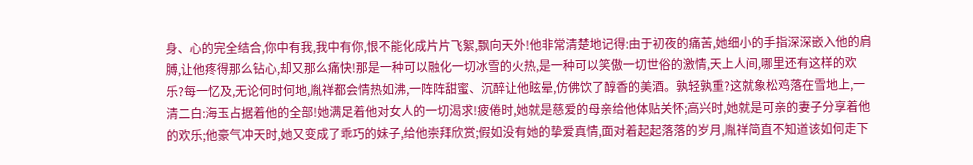身、心的完全结合,你中有我,我中有你,恨不能化成片片飞絮,飘向天外!他非常清楚地记得:由于初夜的痛苦,她细小的手指深深嵌入他的肩膊,让他疼得那么钻心,却又那么痛快!那是一种可以融化一切冰雪的火热,是一种可以笑傲一切世俗的激情,天上人间,哪里还有这样的欢乐?每一忆及,无论何时何地,胤祥都会情热如沸,一阵阵甜蜜、沉醉让他眩晕,仿佛饮了醇香的美酒。孰轻孰重?这就象松鸡落在雪地上,一清二白:海玉占据着他的全部!她满足着他对女人的一切渴求!疲倦时,她就是慈爱的母亲给他体贴关怀;高兴时,她就是可亲的妻子分享着他的欢乐;他豪气冲天时,她又变成了乖巧的妹子,给他崇拜欣赏;假如没有她的挚爱真情,面对着起起落落的岁月,胤祥简直不知道该如何走下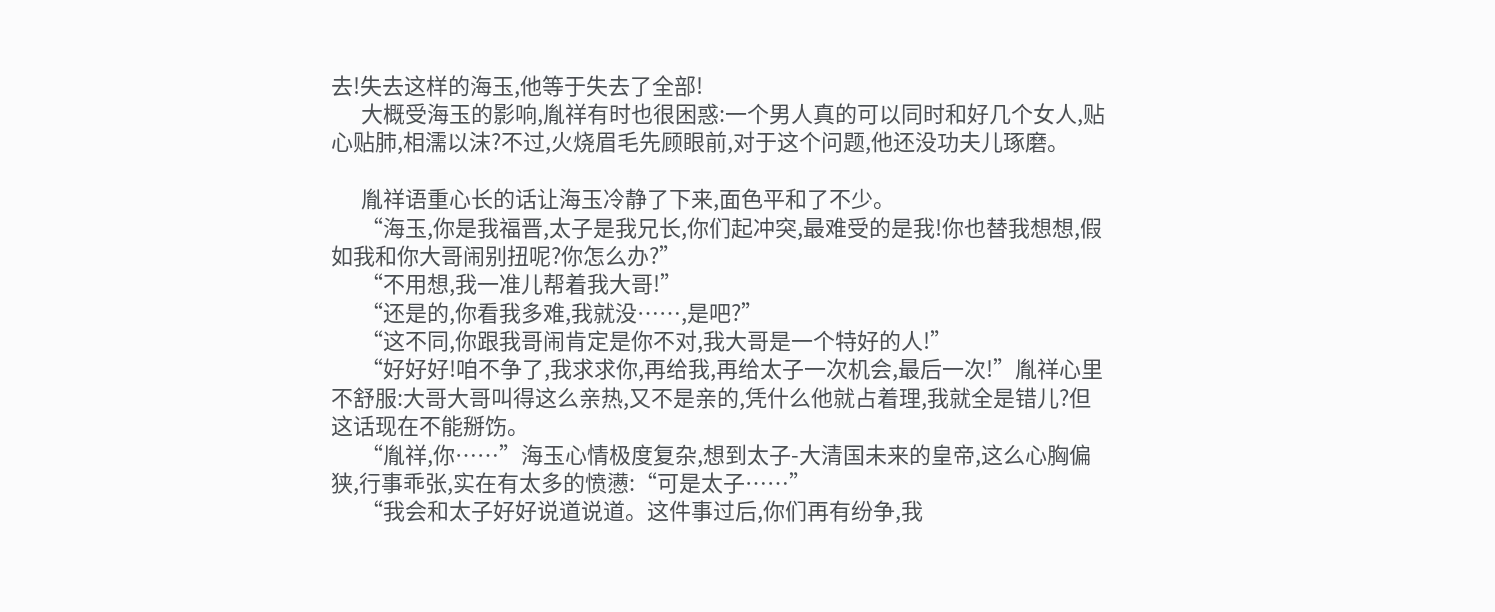去!失去这样的海玉,他等于失去了全部!
      大概受海玉的影响,胤祥有时也很困惑:一个男人真的可以同时和好几个女人,贴心贴肺,相濡以沫?不过,火烧眉毛先顾眼前,对于这个问题,他还没功夫儿琢磨。

      胤祥语重心长的话让海玉冷静了下来,面色平和了不少。
      “海玉,你是我福晋,太子是我兄长,你们起冲突,最难受的是我!你也替我想想,假如我和你大哥闹别扭呢?你怎么办?”
      “不用想,我一准儿帮着我大哥!”
      “还是的,你看我多难,我就没……,是吧?”
      “这不同,你跟我哥闹肯定是你不对,我大哥是一个特好的人!”
      “好好好!咱不争了,我求求你,再给我,再给太子一次机会,最后一次!”胤祥心里不舒服:大哥大哥叫得这么亲热,又不是亲的,凭什么他就占着理,我就全是错儿?但这话现在不能掰饬。
      “胤祥,你……”海玉心情极度复杂,想到太子-大清国未来的皇帝,这么心胸偏狭,行事乖张,实在有太多的愤懑:“可是太子……”
      “我会和太子好好说道说道。这件事过后,你们再有纷争,我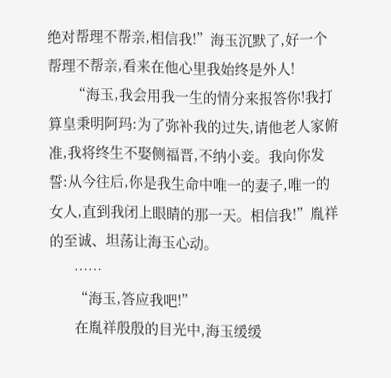绝对帮理不帮亲,相信我!”海玉沉默了,好一个帮理不帮亲,看来在他心里我始终是外人!
      “海玉,我会用我一生的情分来报答你!我打算皇秉明阿玛:为了弥补我的过失,请他老人家俯准,我将终生不娶侧福晋,不纳小妾。我向你发誓:从今往后,你是我生命中唯一的妻子,唯一的女人,直到我闭上眼睛的那一天。相信我!”胤祥的至诚、坦荡让海玉心动。
      ……
      “海玉,答应我吧!”
      在胤祥殷殷的目光中,海玉缓缓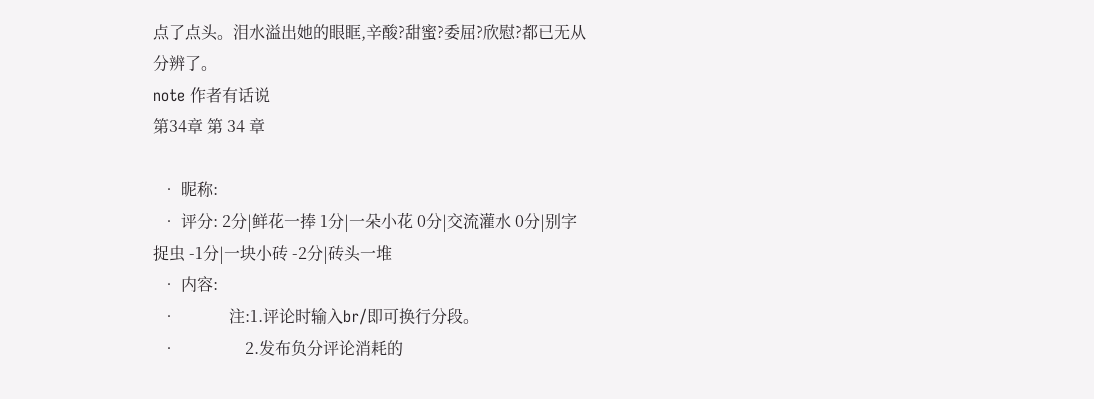点了点头。泪水溢出她的眼眶,辛酸?甜蜜?委屈?欣慰?都已无从分辨了。
note 作者有话说
第34章 第 34 章

  • 昵称:
  • 评分: 2分|鲜花一捧 1分|一朵小花 0分|交流灌水 0分|别字捉虫 -1分|一块小砖 -2分|砖头一堆
  • 内容:
  •             注:1.评论时输入br/即可换行分段。
  •                 2.发布负分评论消耗的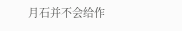月石并不会给作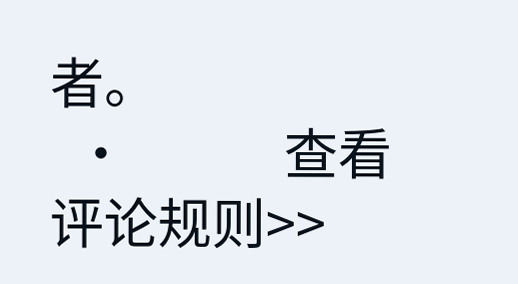者。
  •             查看评论规则>>